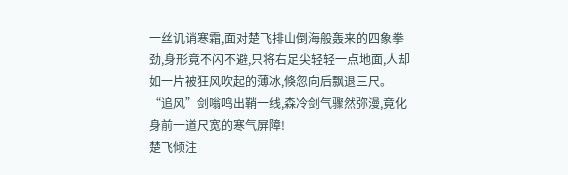一丝讥诮寒霜,面对楚飞排山倒海般轰来的四象拳劲,身形竟不闪不避,只将右足尖轻轻一点地面,人却如一片被狂风吹起的薄冰,倏忽向后飘退三尺。
“追风”剑嗡鸣出鞘一线,森冷剑气骤然弥漫,竟化身前一道尺宽的寒气屏障!
楚飞倾注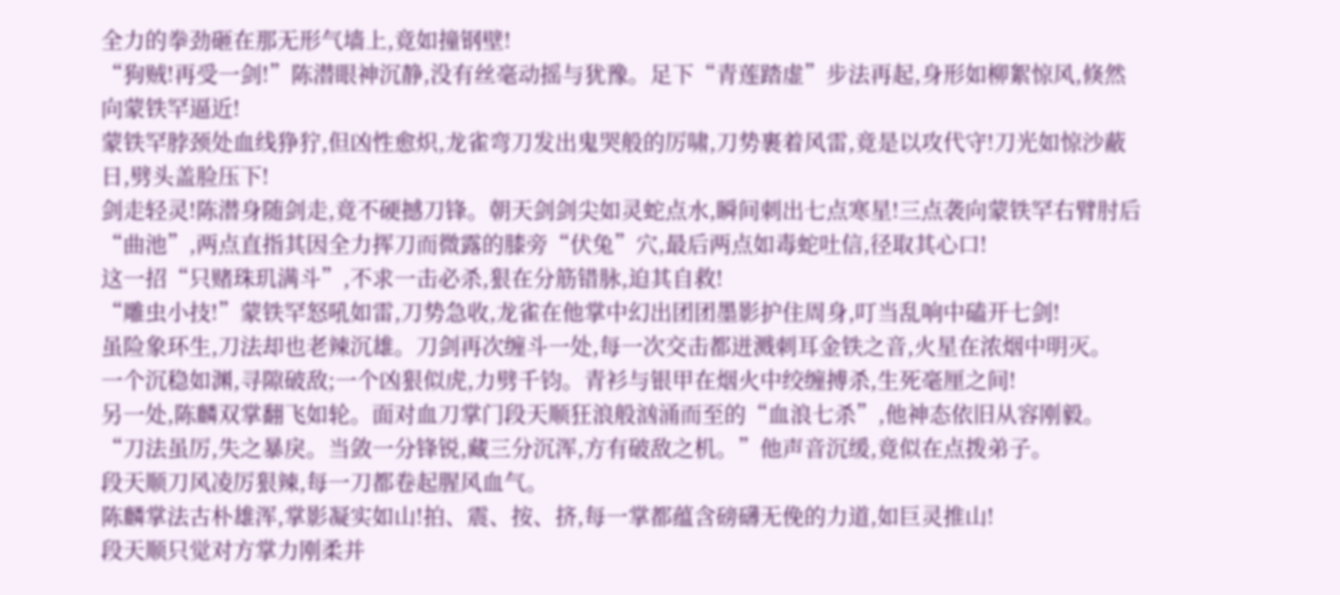全力的拳劲砸在那无形气墙上,竟如撞钢壁!
“狗贼!再受一剑!”陈潜眼神沉静,没有丝毫动摇与犹豫。足下“青莲踏虚”步法再起,身形如柳絮惊风,倏然向蒙铁罕逼近!
蒙铁罕脖颈处血线狰狞,但凶性愈炽,龙雀弯刀发出鬼哭般的厉啸,刀势裹着风雷,竟是以攻代守!刀光如惊沙蔽日,劈头盖脸压下!
剑走轻灵!陈潜身随剑走,竟不硬撼刀锋。朝天剑剑尖如灵蛇点水,瞬间刺出七点寒星!三点袭向蒙铁罕右臂肘后“曲池”,两点直指其因全力挥刀而微露的膝旁“伏兔”穴,最后两点如毒蛇吐信,径取其心口!
这一招“只赌珠玑满斗”,不求一击必杀,狠在分筋错脉,迫其自救!
“雕虫小技!”蒙铁罕怒吼如雷,刀势急收,龙雀在他掌中幻出团团墨影护住周身,叮当乱响中磕开七剑!
虽险象环生,刀法却也老辣沉雄。刀剑再次缠斗一处,每一次交击都迸溅刺耳金铁之音,火星在浓烟中明灭。
一个沉稳如渊,寻隙破敌;一个凶狠似虎,力劈千钧。青衫与银甲在烟火中绞缠搏杀,生死毫厘之间!
另一处,陈麟双掌翻飞如轮。面对血刀掌门段天顺狂浪般汹涌而至的“血浪七杀”,他神态依旧从容刚毅。
“刀法虽厉,失之暴戾。当敛一分锋锐,藏三分沉浑,方有破敌之机。”他声音沉缓,竟似在点拨弟子。
段天顺刀风凌厉狠辣,每一刀都卷起腥风血气。
陈麟掌法古朴雄浑,掌影凝实如山!拍、震、按、挤,每一掌都蕴含磅礴无俛的力道,如巨灵推山!
段天顺只觉对方掌力刚柔并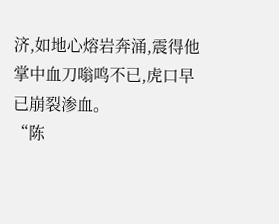济,如地心熔岩奔涌,震得他掌中血刀嗡鸣不已,虎口早已崩裂渗血。
“陈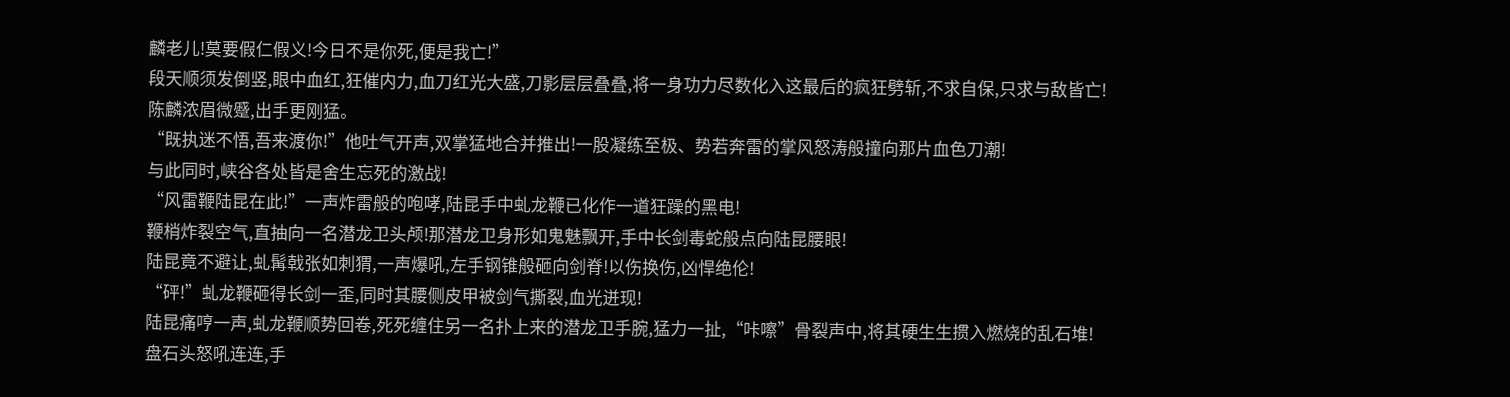麟老儿!莫要假仁假义!今日不是你死,便是我亡!”
段天顺须发倒竖,眼中血红,狂催内力,血刀红光大盛,刀影层层叠叠,将一身功力尽数化入这最后的疯狂劈斩,不求自保,只求与敌皆亡!
陈麟浓眉微蹙,出手更刚猛。
“既执迷不悟,吾来渡你!”他吐气开声,双掌猛地合并推出!一股凝练至极、势若奔雷的掌风怒涛般撞向那片血色刀潮!
与此同时,峡谷各处皆是舍生忘死的激战!
“风雷鞭陆昆在此!”一声炸雷般的咆哮,陆昆手中虬龙鞭已化作一道狂躁的黑电!
鞭梢炸裂空气,直抽向一名潜龙卫头颅!那潜龙卫身形如鬼魅飘开,手中长剑毒蛇般点向陆昆腰眼!
陆昆竟不避让,虬髯戟张如刺猬,一声爆吼,左手钢锥般砸向剑脊!以伤换伤,凶悍绝伦!
“砰!”虬龙鞭砸得长剑一歪,同时其腰侧皮甲被剑气撕裂,血光迸现!
陆昆痛哼一声,虬龙鞭顺势回卷,死死缠住另一名扑上来的潜龙卫手腕,猛力一扯,“咔嚓”骨裂声中,将其硬生生掼入燃烧的乱石堆!
盘石头怒吼连连,手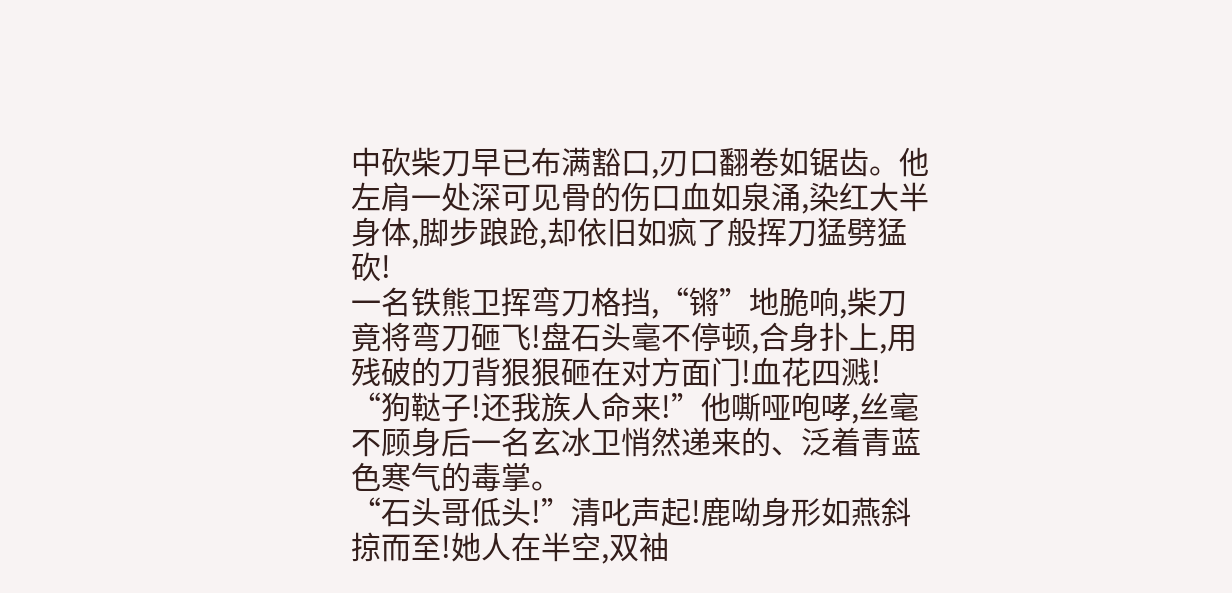中砍柴刀早已布满豁口,刃口翻卷如锯齿。他左肩一处深可见骨的伤口血如泉涌,染红大半身体,脚步踉跄,却依旧如疯了般挥刀猛劈猛砍!
一名铁熊卫挥弯刀格挡,“锵”地脆响,柴刀竟将弯刀砸飞!盘石头毫不停顿,合身扑上,用残破的刀背狠狠砸在对方面门!血花四溅!
“狗鞑子!还我族人命来!”他嘶哑咆哮,丝毫不顾身后一名玄冰卫悄然递来的、泛着青蓝色寒气的毒掌。
“石头哥低头!”清叱声起!鹿呦身形如燕斜掠而至!她人在半空,双袖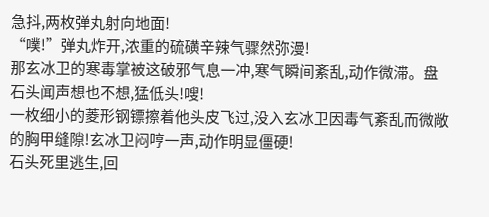急抖,两枚弹丸射向地面!
“噗!”弹丸炸开,浓重的硫磺辛辣气骤然弥漫!
那玄冰卫的寒毒掌被这破邪气息一冲,寒气瞬间紊乱,动作微滞。盘石头闻声想也不想,猛低头!嗖!
一枚细小的菱形钢镖擦着他头皮飞过,没入玄冰卫因毒气紊乱而微敞的胸甲缝隙!玄冰卫闷哼一声,动作明显僵硬!
石头死里逃生,回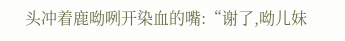头冲着鹿呦咧开染血的嘴:“谢了,呦儿妹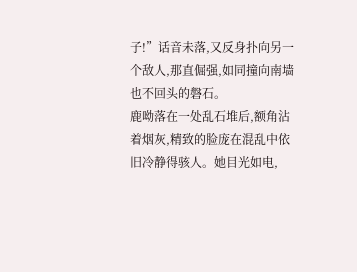子!”话音未落,又反身扑向另一个敌人,那直倔强,如同撞向南墙也不回头的磐石。
鹿呦落在一处乱石堆后,额角沾着烟灰,精致的脸庞在混乱中依旧冷静得骇人。她目光如电,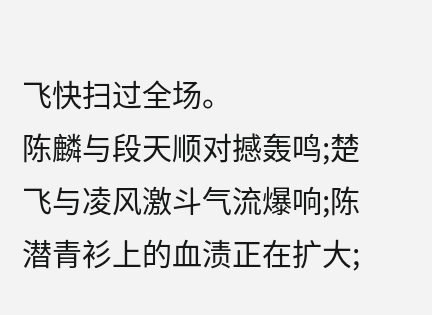飞快扫过全场。
陈麟与段天顺对撼轰鸣;楚飞与凌风激斗气流爆响;陈潜青衫上的血渍正在扩大;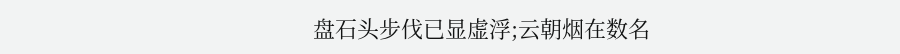盘石头步伐已显虚浮;云朝烟在数名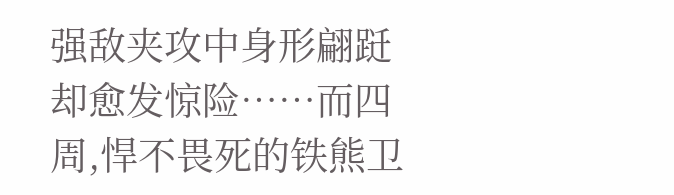强敌夹攻中身形翩跹却愈发惊险……而四周,悍不畏死的铁熊卫